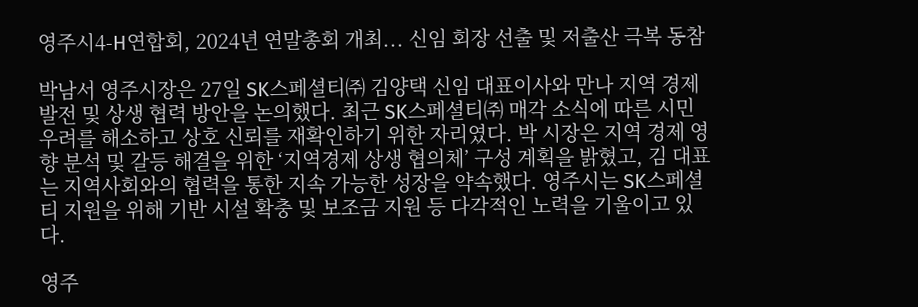영주시4-H연합회, 2024년 연말총회 개최... 신임 회장 선출 및 저출산 극복 동참

박남서 영주시장은 27일 SK스페셜티㈜ 김양택 신임 대표이사와 만나 지역 경제 발전 및 상생 협력 방안을 논의했다. 최근 SK스페셜티㈜ 매각 소식에 따른 시민 우려를 해소하고 상호 신뢰를 재확인하기 위한 자리였다. 박 시장은 지역 경제 영향 분석 및 갈등 해결을 위한 ‘지역경제 상생 협의체’ 구성 계획을 밝혔고, 김 대표는 지역사회와의 협력을 통한 지속 가능한 성장을 약속했다. 영주시는 SK스페셜티 지원을 위해 기반 시설 확충 및 보조금 지원 등 다각적인 노력을 기울이고 있다.

영주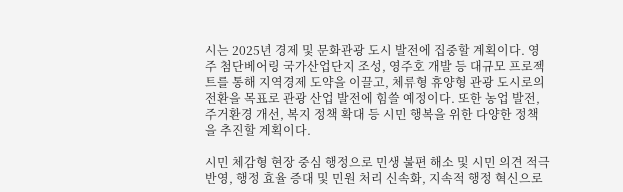시는 2025년 경제 및 문화관광 도시 발전에 집중할 계획이다. 영주 첨단베어링 국가산업단지 조성, 영주호 개발 등 대규모 프로젝트를 통해 지역경제 도약을 이끌고, 체류형 휴양형 관광 도시로의 전환을 목표로 관광 산업 발전에 힘쓸 예정이다. 또한 농업 발전, 주거환경 개선, 복지 정책 확대 등 시민 행복을 위한 다양한 정책을 추진할 계획이다.

시민 체감형 현장 중심 행정으로 민생 불편 해소 및 시민 의견 적극 반영, 행정 효율 증대 및 민원 처리 신속화, 지속적 행정 혁신으로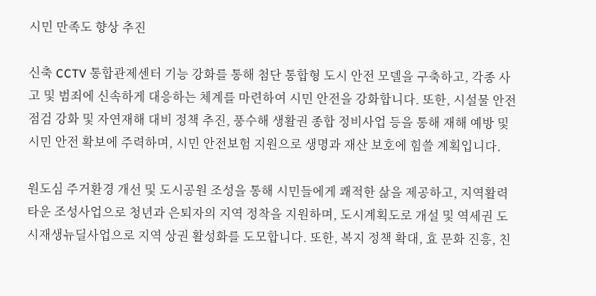시민 만족도 향상 추진

신축 CCTV 통합관제센터 기능 강화를 통해 첨단 통합형 도시 안전 모델을 구축하고, 각종 사고 및 범죄에 신속하게 대응하는 체계를 마련하여 시민 안전을 강화합니다. 또한, 시설물 안전 점검 강화 및 자연재해 대비 정책 추진, 풍수해 생활권 종합 정비사업 등을 통해 재해 예방 및 시민 안전 확보에 주력하며, 시민 안전보험 지원으로 생명과 재산 보호에 힘쓸 계획입니다.

원도심 주거환경 개선 및 도시공원 조성을 통해 시민들에게 쾌적한 삶을 제공하고, 지역활력타운 조성사업으로 청년과 은퇴자의 지역 정착을 지원하며, 도시계획도로 개설 및 역세권 도시재생뉴딜사업으로 지역 상권 활성화를 도모합니다. 또한, 복지 정책 확대, 효 문화 진흥, 친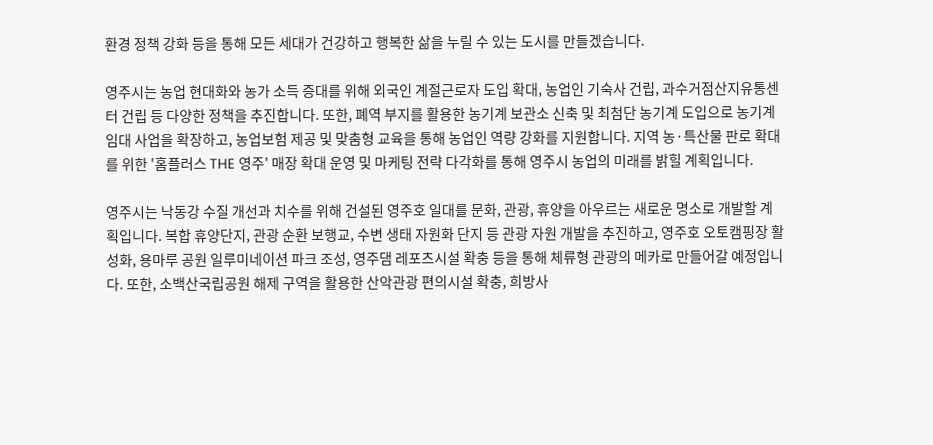환경 정책 강화 등을 통해 모든 세대가 건강하고 행복한 삶을 누릴 수 있는 도시를 만들겠습니다.

영주시는 농업 현대화와 농가 소득 증대를 위해 외국인 계절근로자 도입 확대, 농업인 기숙사 건립, 과수거점산지유통센터 건립 등 다양한 정책을 추진합니다. 또한, 폐역 부지를 활용한 농기계 보관소 신축 및 최첨단 농기계 도입으로 농기계 임대 사업을 확장하고, 농업보험 제공 및 맞춤형 교육을 통해 농업인 역량 강화를 지원합니다. 지역 농·특산물 판로 확대를 위한 '홈플러스 THE 영주' 매장 확대 운영 및 마케팅 전략 다각화를 통해 영주시 농업의 미래를 밝힐 계획입니다.

영주시는 낙동강 수질 개선과 치수를 위해 건설된 영주호 일대를 문화, 관광, 휴양을 아우르는 새로운 명소로 개발할 계획입니다. 복합 휴양단지, 관광 순환 보행교, 수변 생태 자원화 단지 등 관광 자원 개발을 추진하고, 영주호 오토캠핑장 활성화, 용마루 공원 일루미네이션 파크 조성, 영주댐 레포츠시설 확충 등을 통해 체류형 관광의 메카로 만들어갈 예정입니다. 또한, 소백산국립공원 해제 구역을 활용한 산악관광 편의시설 확충, 희방사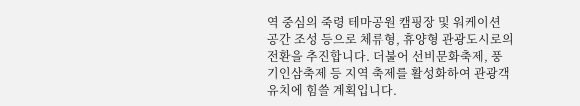역 중심의 죽령 테마공원 캠핑장 및 워케이션 공간 조성 등으로 체류형, 휴양형 관광도시로의 전환을 추진합니다. 더불어 선비문화축제, 풍기인삼축제 등 지역 축제를 활성화하여 관광객 유치에 힘쓸 계획입니다.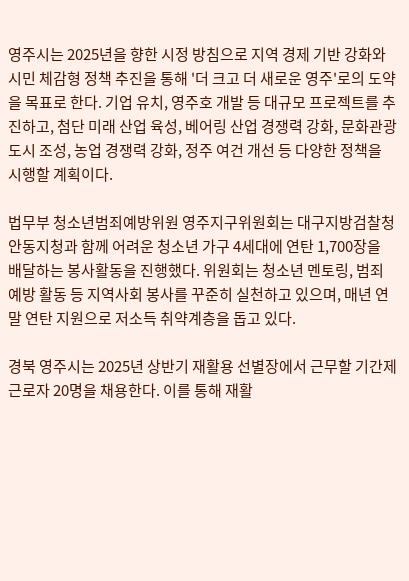영주시는 2025년을 향한 시정 방침으로 지역 경제 기반 강화와 시민 체감형 정책 추진을 통해 '더 크고 더 새로운 영주'로의 도약을 목표로 한다. 기업 유치, 영주호 개발 등 대규모 프로젝트를 추진하고, 첨단 미래 산업 육성, 베어링 산업 경쟁력 강화, 문화관광 도시 조성, 농업 경쟁력 강화, 정주 여건 개선 등 다양한 정책을 시행할 계획이다.

법무부 청소년범죄예방위원 영주지구위원회는 대구지방검찰청 안동지청과 함께 어려운 청소년 가구 4세대에 연탄 1,700장을 배달하는 봉사활동을 진행했다. 위원회는 청소년 멘토링, 범죄예방 활동 등 지역사회 봉사를 꾸준히 실천하고 있으며, 매년 연말 연탄 지원으로 저소득 취약계층을 돕고 있다.

경북 영주시는 2025년 상반기 재활용 선별장에서 근무할 기간제 근로자 20명을 채용한다. 이를 통해 재활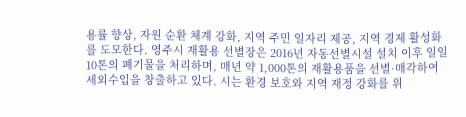용률 향상, 자원 순환 체계 강화, 지역 주민 일자리 제공, 지역 경제 활성화를 도모한다. 영주시 재활용 선별장은 2016년 자동선별시설 설치 이후 일일 10톤의 폐기물을 처리하며, 매년 약 1,000톤의 재활용품을 선별·매각하여 세외수입을 창출하고 있다. 시는 환경 보호와 지역 재정 강화를 위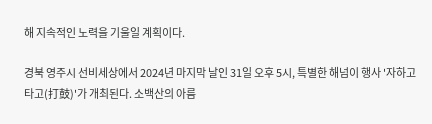해 지속적인 노력을 기울일 계획이다.

경북 영주시 선비세상에서 2024년 마지막 날인 31일 오후 5시, 특별한 해넘이 행사 '자하고 타고(打鼓)'가 개최된다. 소백산의 아름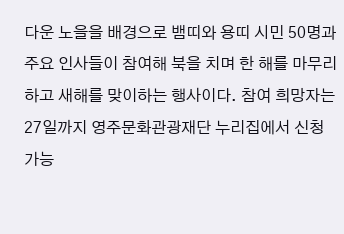다운 노을을 배경으로 뱀띠와 용띠 시민 50명과 주요 인사들이 참여해 북을 치며 한 해를 마무리하고 새해를 맞이하는 행사이다. 참여 희망자는 27일까지 영주문화관광재단 누리집에서 신청 가능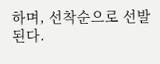하며, 선착순으로 선발된다.